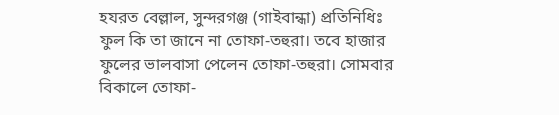হযরত বেল্লাল, সুন্দরগঞ্জ (গাইবান্ধা) প্রতিনিধিঃ ফুল কি তা জানে না তোফা-তহুরা। তবে হাজার ফুলের ভালবাসা পেলেন তোফা-তহুরা। সোমবার বিকালে তোফা-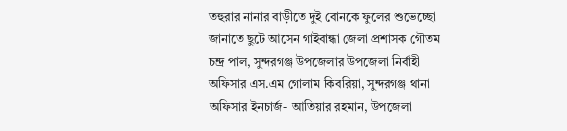তহুরার নানার বাড়ীতে দুই বোনকে ফুলের শুভেচ্ছো জানাতে ছুটে আসেন গাইবান্ধা জেলা প্রশাসক গৌতম চন্দ্র পাল, সুন্দরগঞ্জ উপজেলার উপজেলা নির্বাহী অফিসার এস.এম গোলাম কিবরিয়া, সুন্দরগঞ্জ থানা অফিসার ইনচার্জ- আতিয়ার রহমান, উপজেলা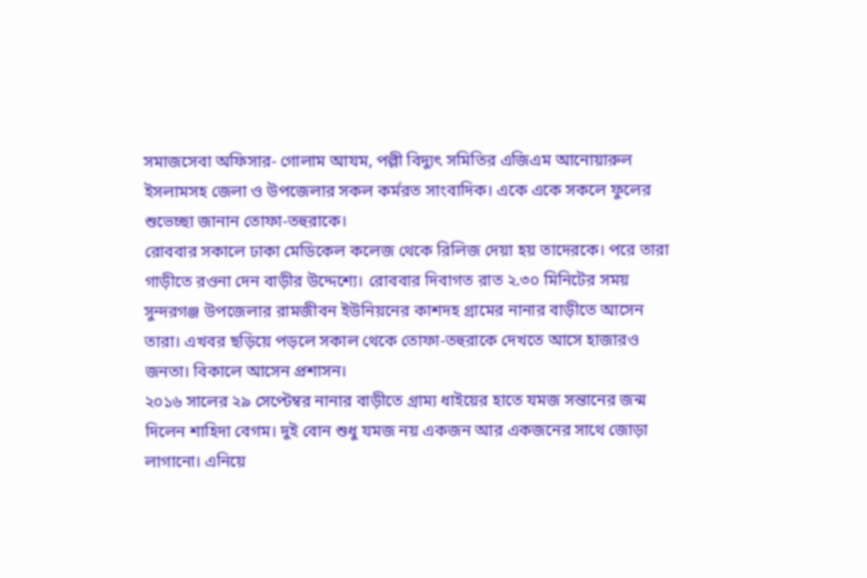সমাজসেবা অফিসার- গোলাম আযম, পল্লী বিদ্যুৎ সমিতির এজিএম আনোয়ারুল ইসলামসহ জেলা ও উপজেলার সকল কর্মরত সাংবাদিক। একে একে সকলে ফুলের শুভেচ্ছা জানান তোফা-তহুরাকে।
রোববার সকালে ঢাকা মেডিকেল কলেজ থেকে রিলিজ দেয়া হয় তাদেরকে। পরে তারা গাড়ীতে রওনা দেন বাড়ীর উদ্দেশ্যে। রোববার দিবাগত রাত ২.৩০ মিনিটের সময় সুন্দরগঞ্জ উপজেলার রামজীবন ইউনিয়নের কাশদহ গ্রামের নানার বাড়ীতে আসেন তারা। এখবর ছড়িয়ে পড়লে সকাল থেকে তোফা-তহুরাকে দেখতে আসে হাজারও জনতা। বিকালে আসেন প্রশাসন।
২০১৬ সালের ২৯ সেপ্টেম্বর নানার বাড়ীতে গ্রাম্য ধাইয়ের হাতে যমজ সন্তানের জন্ম দিলেন শাহিদা বেগম। দুই বোন শুধু যমজ নয় একজন আর একজনের সাথে জোড়া লাগানো। এনিয়ে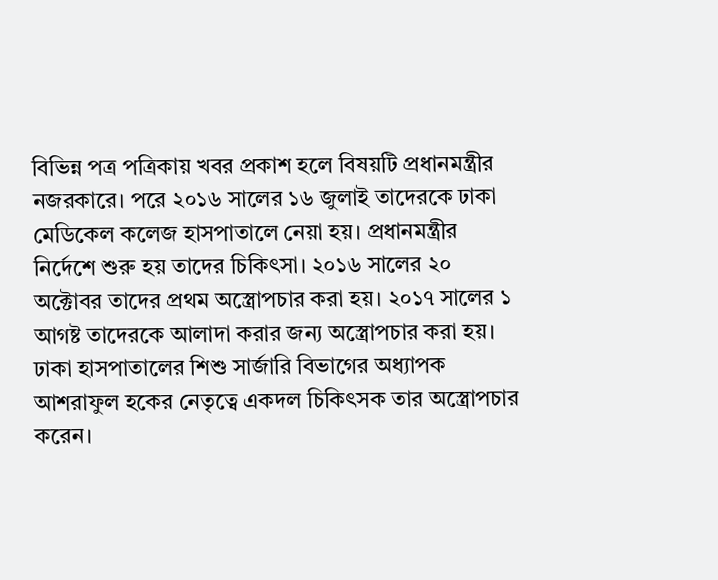বিভিন্ন পত্র পত্রিকায় খবর প্রকাশ হলে বিষয়টি প্রধানমন্ত্রীর নজরকারে। পরে ২০১৬ সালের ১৬ জুলাই তাদেরকে ঢাকা মেডিকেল কলেজ হাসপাতালে নেয়া হয়। প্রধানমন্ত্রীর নির্দেশে শুরু হয় তাদের চিকিৎসা। ২০১৬ সালের ২০ অক্টোবর তাদের প্রথম অস্ত্রোপচার করা হয়। ২০১৭ সালের ১ আগষ্ট তাদেরকে আলাদা করার জন্য অস্ত্রোপচার করা হয়। ঢাকা হাসপাতালের শিশু সার্জারি বিভাগের অধ্যাপক আশরাফুল হকের নেতৃত্বে একদল চিকিৎসক তার অস্ত্রোপচার করেন।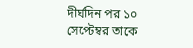দীর্ঘদিন পর ১০ সেপ্টেম্বর তাকে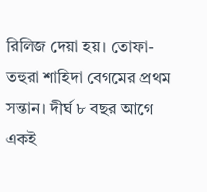রিলিজ দেয়া হয়। তোফা-তহুরা শাহিদা বেগমের প্রথম সন্তান। দীর্ঘ ৮ বছর আগে একই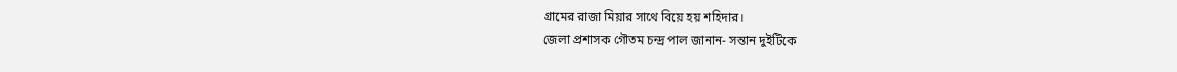গ্রামের রাজা মিয়ার সাথে বিয়ে হয় শহিদার।
জেলা প্রশাসক গৌতম চন্দ্র পাল জানান- সন্তান দুইটিকে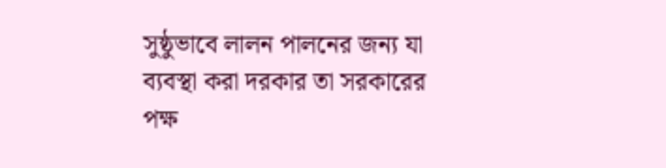সুষ্ঠুভাবে লালন পালনের জন্য যা ব্যবস্থা করা দরকার তা সরকারের পক্ষ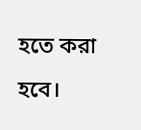হতে করা হবে।